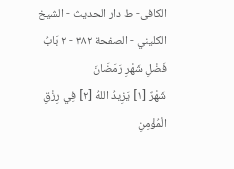الکافی- ط دار الحدیث - الشيخ الكليني - الصفحة ٣٨٢ - ٢ بَابُ فَضْلِ شَهْرِ رَمَضَانَ
شَهْرٌ [١] يَزِيدُ اللهُ [٢] فِي رِزْقِ الْمُؤْمِنِ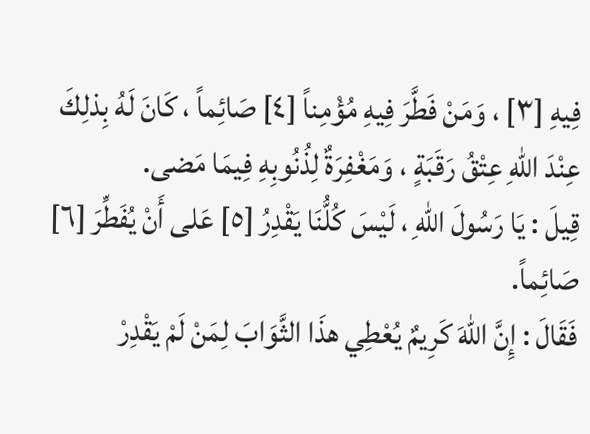فِيهِ [٣] ، وَمَنْ فَطَّرَ فِيهِ مُؤْمِناً [٤] صَائِماً ، كَانَ لَهُ بِذلِكَ عِنْدَ اللهِ عِتْقُ رَقَبَةٍ ، وَمَغْفِرَةٌ لِذُنُوبِهِ فِيمَا مَضى.
قِيلَ : يَا رَسُولَ اللهِ ، لَيْسَ كُلُّنَا يَقْدِرُ [٥] عَلى أَنْ يُفَطِّرَ [٦] صَائِماً.
فَقَالَ : إِنَّ اللهَ كَرِيمٌ يُعْطِي هذَا الثَّوَابَ لِمَنْ لَمْ يَقْدِرْ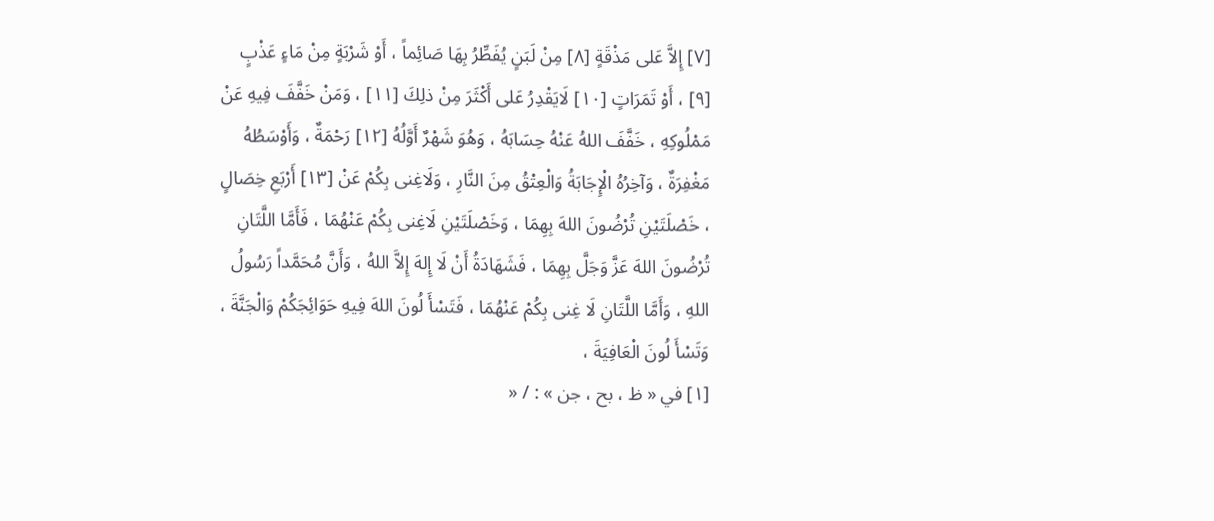[٧] إِلاَّ عَلى مَذْقَةٍ [٨] مِنْ لَبَنٍ يُفَطِّرُ بِهَا صَائِماً ، أَوْ شَرْبَةٍ مِنْ مَاءٍ عَذْبٍ [٩] ، أَوْ تَمَرَاتٍ [١٠] لَايَقْدِرُ عَلى أَكْثَرَ مِنْ ذلِكَ [١١] ، وَمَنْ خَفَّفَ فِيهِ عَنْ مَمْلُوكِهِ ، خَفَّفَ اللهُ عَنْهُ حِسَابَهُ ، وَهُوَ شَهْرٌ أَوَّلُهُ [١٢] رَحْمَةٌ ، وَأَوْسَطُهُ مَغْفِرَةٌ ، وَآخِرُهُ الْإِجَابَةُ وَالْعِتْقُ مِنَ النَّارِ ، وَلَاغِنى بِكُمْ عَنْ [١٣] أَرْبَعِ خِصَالٍ ، خَصْلَتَيْنِ تُرْضُونَ اللهَ بِهِمَا ، وَخَصْلَتَيْنِ لَاغِنى بِكُمْ عَنْهُمَا ، فَأَمَّا اللَّتَانِ تُرْضُونَ اللهَ عَزَّ وَجَلَّ بِهِمَا ، فَشَهَادَةُ أَنْ لَا إِلهَ إِلاَّ اللهُ ، وَأَنَّ مُحَمَّداً رَسُولُ اللهِ ، وَأَمَّا اللَّتَانِ لَا غِنى بِكُمْ عَنْهُمَا ، فَتَسْأَ لُونَ اللهَ فِيهِ حَوَائِجَكُمْ وَالْجَنَّةَ ، وَتَسْأَ لُونَ الْعَافِيَةَ ،
[١] في « ظ ، بح ، جن » : / «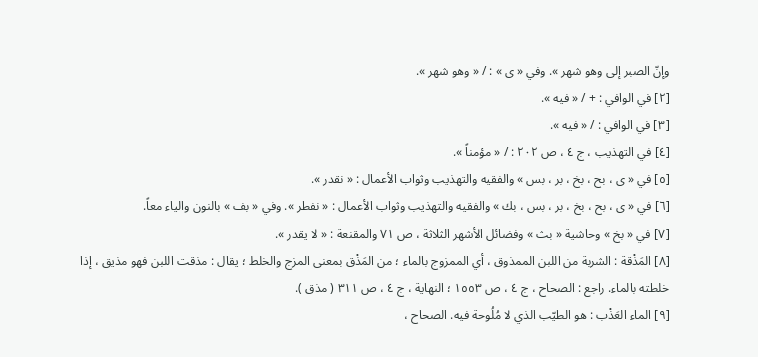وإنّ الصبر إلى وهو شهر ». وفي « ى » : / « وهو شهر ».
[٢] في الوافي : + / « فيه ».
[٣] في الوافي : / « فيه ».
[٤] في التهذيب ، ج ٤ ، ص ٢٠٢ : / « مؤمناً ».
[٥] في « ى ، بح ، بخ ، بر ، بس » والفقيه والتهذيب وثواب الأعمال : « نقدر ».
[٦] في « ى ، بح ، بخ ، بر ، بس ، بك » والفقيه والتهذيب وثواب الأعمال : « نفطر ». وفي « بف » بالنون والياء معاً.
[٧] في « بخ » وحاشية « بث » وفضائل الأشهر الثلاثة ، ص ٧١ والمقنعة : « لا يقدر ».
[٨] المَذْقة : الشربة من اللبن الممذوق ، أي الممزوج بالماء ؛ من المَذْق بمعنى المزج والخلط ؛ يقال : مذقت اللبن فهو مذيق ، إذا خلطته بالماء. راجع : الصحاح ، ج ٤ ، ص ١٥٥٣ ؛ النهاية ، ج ٤ ، ص ٣١١ ( مذق ).
[٩] الماء العَذْب : هو الطيّب الذي لا مُلُوحة فيه. الصحاح ،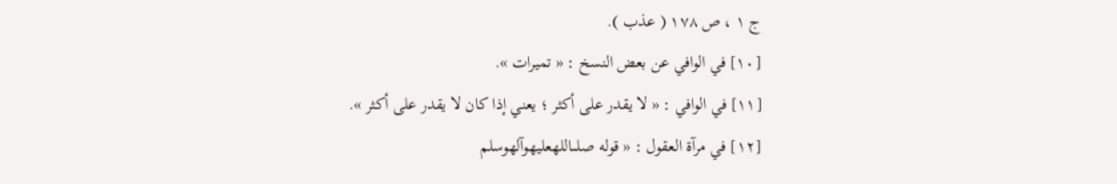ج ١ ، ص ١٧٨ ( عذب ).
[١٠] في الوافي عن بعض النسخ : « تميرات ».
[١١] في الوافي : « لا يقدر على أكثر ؛ يعني إذا كان لا يقدر على أكثر ».
[١٢] في مرآة العقول : « قوله صلىاللهعليهوآلهوسلم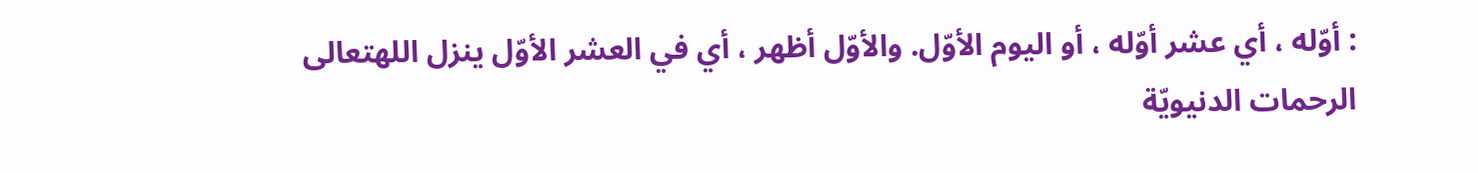: أوّله ، أي عشر أوّله ، أو اليوم الأوّل. والأوّل أظهر ، أي في العشر الأوّل ينزل اللهتعالى الرحمات الدنيويّة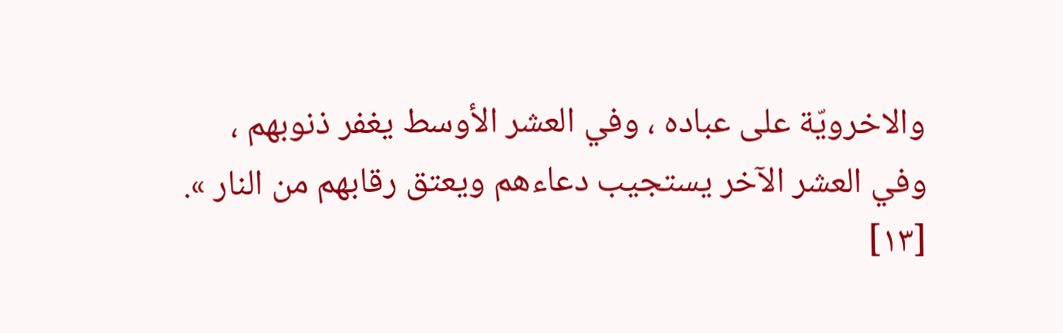والاخرويّة على عباده ، وفي العشر الأوسط يغفر ذنوبهم ، وفي العشر الآخر يستجيب دعاءهم ويعتق رقابهم من النار ».
[١٣]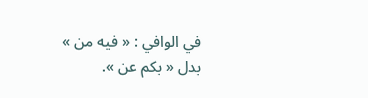في الوافي : « فيه من » بدل « بكم عن ».